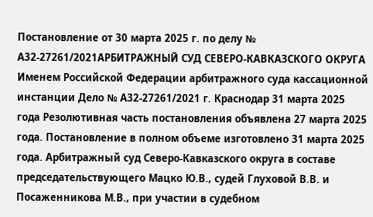Постановление от 30 марта 2025 г. по делу № А32-27261/2021АРБИТРАЖНЫЙ СУД СЕВЕРО-КАВКАЗСКОГО ОКРУГА Именем Российской Федерации арбитражного суда кассационной инстанции Дело № А32-27261/2021 г. Краснодар 31 марта 2025 года Резолютивная часть постановления объявлена 27 марта 2025 года. Постановление в полном объеме изготовлено 31 марта 2025 года. Арбитражный суд Северо-Кавказского округа в составе председательствующего Мацко Ю.В., судей Глуховой В.В. и Посаженникова М.В., при участии в судебном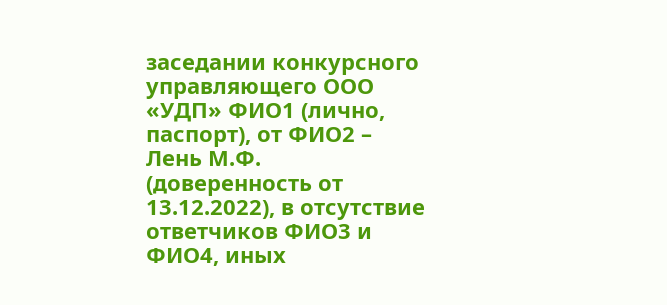заседании конкурсного управляющего ООО «УДП» ФИО1 (лично, паспорт), от ФИО2 – Лень М.Ф. (доверенность от 13.12.2022), в отсутствие ответчиков ФИО3 и ФИО4, иных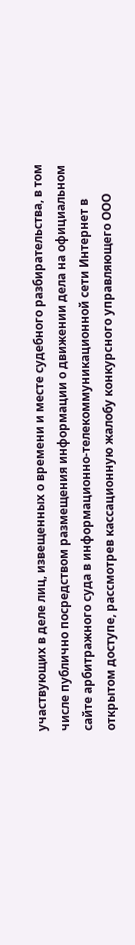участвующих в деле лиц, извещенных о времени и месте судебного разбирательства, в том числе публично посредством размещения информации о движении дела на официальном сайте арбитражного суда в информационно-телекоммуникационной сети Интернет в открытом доступе, рассмотрев кассационную жалобу конкурсного управляющего ООО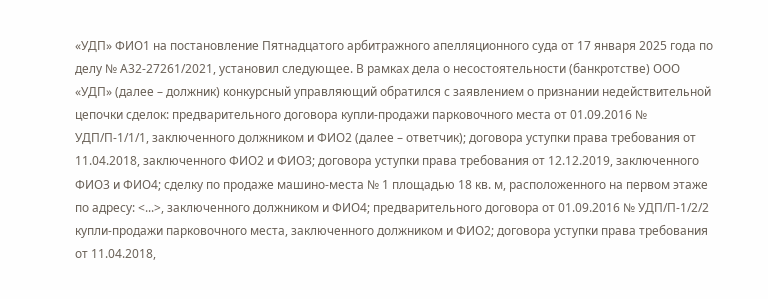«УДП» ФИО1 на постановление Пятнадцатого арбитражного апелляционного суда от 17 января 2025 года по делу № А32-27261/2021, установил следующее. В рамках дела о несостоятельности (банкротстве) ООО «УДП» (далее – должник) конкурсный управляющий обратился с заявлением о признании недействительной цепочки сделок: предварительного договора купли-продажи парковочного места от 01.09.2016 № УДП/П-1/1/1, заключенного должником и ФИО2 (далее – ответчик); договора уступки права требования от 11.04.2018, заключенного ФИО2 и ФИО3; договора уступки права требования от 12.12.2019, заключенного ФИО3 и ФИО4; сделку по продаже машино-места № 1 площадью 18 кв. м, расположенного на первом этаже по адресу: <...>, заключенного должником и ФИО4; предварительного договора от 01.09.2016 № УДП/П-1/2/2 купли-продажи парковочного места, заключенного должником и ФИО2; договора уступки права требования от 11.04.2018,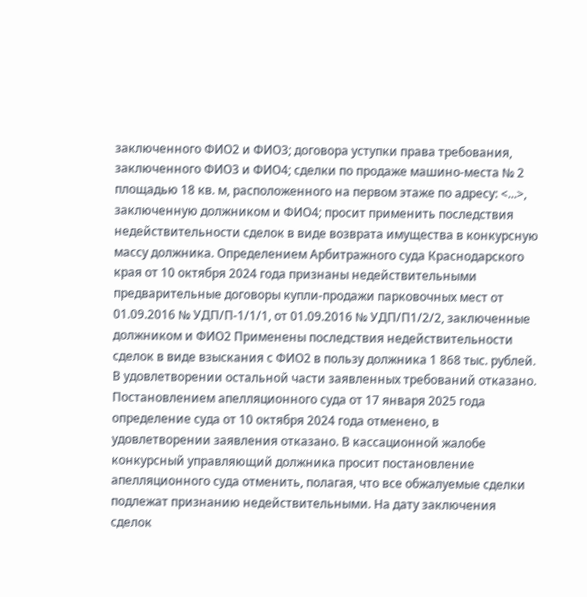заключенного ФИО2 и ФИО3; договора уступки права требования, заключенного ФИО3 и ФИО4; сделки по продаже машино-места № 2 площадью 18 кв. м, расположенного на первом этаже по адресу: <...>, заключенную должником и ФИО4; просит применить последствия недействительности сделок в виде возврата имущества в конкурсную массу должника. Определением Арбитражного суда Краснодарского края от 10 октября 2024 года признаны недействительными предварительные договоры купли-продажи парковочных мест от 01.09.2016 № УДП/П-1/1/1, от 01.09.2016 № УДП/П1/2/2, заключенные должником и ФИО2 Применены последствия недействительности сделок в виде взыскания с ФИО2 в пользу должника 1 868 тыс. рублей. В удовлетворении остальной части заявленных требований отказано. Постановлением апелляционного суда от 17 января 2025 года определение суда от 10 октября 2024 года отменено, в удовлетворении заявления отказано. В кассационной жалобе конкурсный управляющий должника просит постановление апелляционного суда отменить, полагая, что все обжалуемые сделки подлежат признанию недействительными. На дату заключения сделок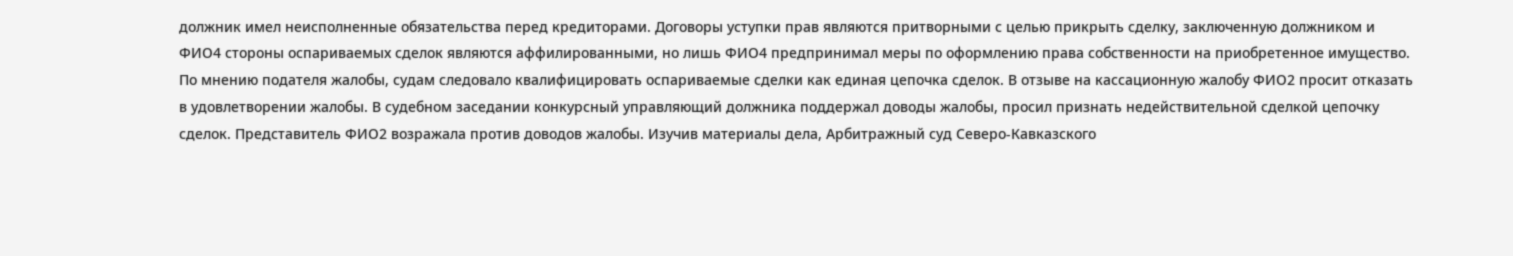должник имел неисполненные обязательства перед кредиторами. Договоры уступки прав являются притворными с целью прикрыть сделку, заключенную должником и ФИО4 стороны оспариваемых сделок являются аффилированными, но лишь ФИО4 предпринимал меры по оформлению права собственности на приобретенное имущество. По мнению подателя жалобы, судам следовало квалифицировать оспариваемые сделки как единая цепочка сделок. В отзыве на кассационную жалобу ФИО2 просит отказать в удовлетворении жалобы. В судебном заседании конкурсный управляющий должника поддержал доводы жалобы, просил признать недействительной сделкой цепочку сделок. Представитель ФИО2 возражала против доводов жалобы. Изучив материалы дела, Арбитражный суд Северо-Кавказского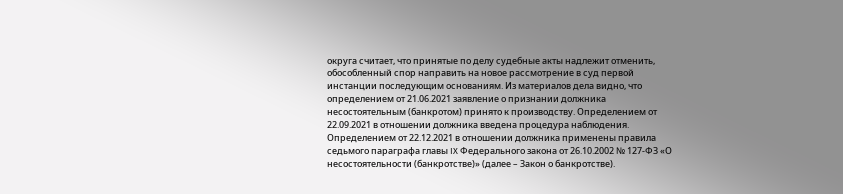округа считает, что принятые по делу судебные акты надлежит отменить, обособленный спор направить на новое рассмотрение в суд первой инстанции последующим основаниям. Из материалов дела видно, что определением от 21.06.2021 заявление о признании должника несостоятельным (банкротом) принято к производству. Определением от 22.09.2021 в отношении должника введена процедура наблюдения. Определением от 22.12.2021 в отношении должника применены правила седьмого параграфа главы IX Федерального закона от 26.10.2002 № 127-ФЗ «О несостоятельности (банкротстве)» (далее – Закон о банкротстве).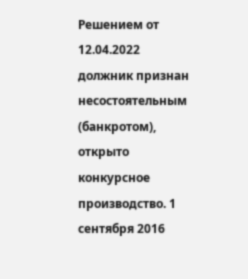Решением от 12.04.2022 должник признан несостоятельным (банкротом), открыто конкурсное производство. 1 сентября 2016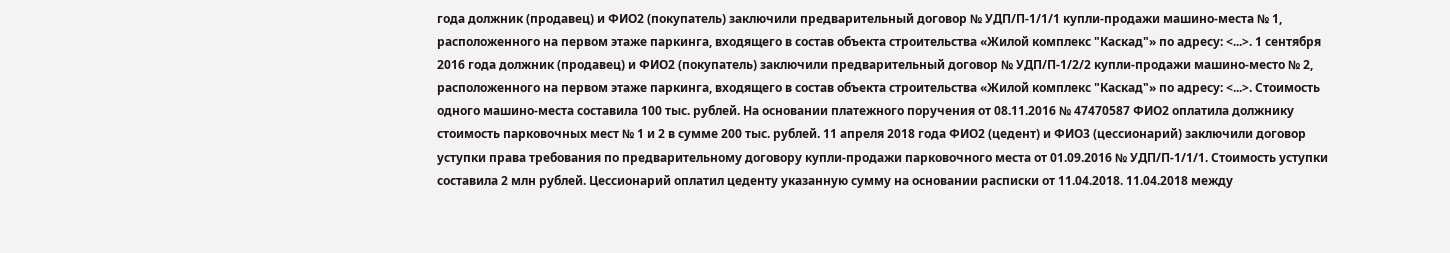года должник (продавец) и ФИО2 (покупатель) заключили предварительный договор № УДП/П-1/1/1 купли-продажи машино-места № 1, расположенного на первом этаже паркинга, входящего в состав объекта строительства «Жилой комплекс "Каскад"» по адресу: <...>. 1 сентября 2016 года должник (продавец) и ФИО2 (покупатель) заключили предварительный договор № УДП/П-1/2/2 купли-продажи машино-место № 2, расположенного на первом этаже паркинга, входящего в состав объекта строительства «Жилой комплекс "Каскад"» по адресу: <...>. Стоимость одного машино-места составила 100 тыс. рублей. На основании платежного поручения от 08.11.2016 № 47470587 ФИО2 оплатила должнику стоимость парковочных мест № 1 и 2 в сумме 200 тыс. рублей. 11 апреля 2018 года ФИО2 (цедент) и ФИО3 (цессионарий) заключили договор уступки права требования по предварительному договору купли-продажи парковочного места от 01.09.2016 № УДП/П-1/1/1. Стоимость уступки составила 2 млн рублей. Цессионарий оплатил цеденту указанную сумму на основании расписки от 11.04.2018. 11.04.2018 между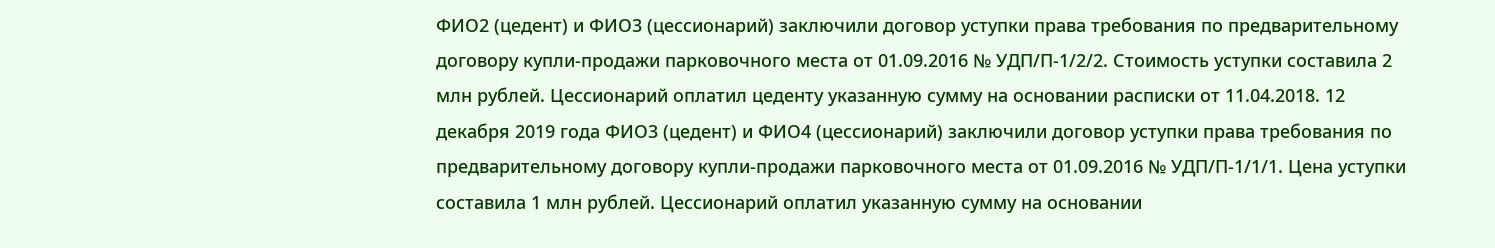ФИО2 (цедент) и ФИО3 (цессионарий) заключили договор уступки права требования по предварительному договору купли-продажи парковочного места от 01.09.2016 № УДП/П-1/2/2. Стоимость уступки составила 2 млн рублей. Цессионарий оплатил цеденту указанную сумму на основании расписки от 11.04.2018. 12 декабря 2019 года ФИО3 (цедент) и ФИО4 (цессионарий) заключили договор уступки права требования по предварительному договору купли-продажи парковочного места от 01.09.2016 № УДП/П-1/1/1. Цена уступки составила 1 млн рублей. Цессионарий оплатил указанную сумму на основании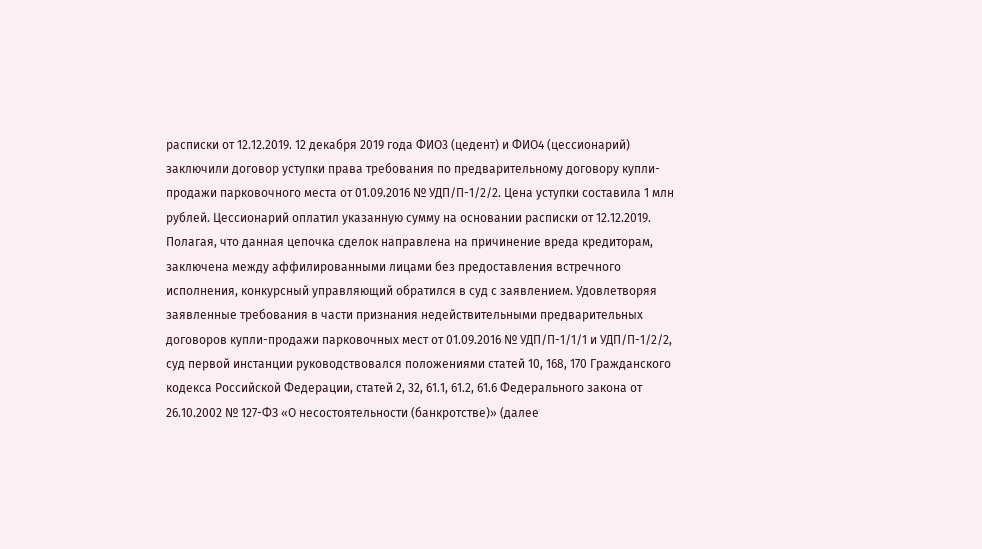расписки от 12.12.2019. 12 декабря 2019 года ФИО3 (цедент) и ФИО4 (цессионарий) заключили договор уступки права требования по предварительному договору купли-продажи парковочного места от 01.09.2016 № УДП/П-1/2/2. Цена уступки составила 1 млн рублей. Цессионарий оплатил указанную сумму на основании расписки от 12.12.2019. Полагая, что данная цепочка сделок направлена на причинение вреда кредиторам, заключена между аффилированными лицами без предоставления встречного исполнения, конкурсный управляющий обратился в суд с заявлением. Удовлетворяя заявленные требования в части признания недействительными предварительных договоров купли-продажи парковочных мест от 01.09.2016 № УДП/П-1/1/1 и УДП/П-1/2/2, суд первой инстанции руководствовался положениями статей 10, 168, 170 Гражданского кодекса Российской Федерации, статей 2, 32, 61.1, 61.2, 61.6 Федерального закона от 26.10.2002 № 127-ФЗ «О несостоятельности (банкротстве)» (далее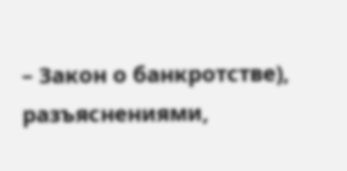– Закон о банкротстве), разъяснениями,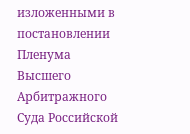изложенными в постановлении Пленума Высшего Арбитражного Суда Российской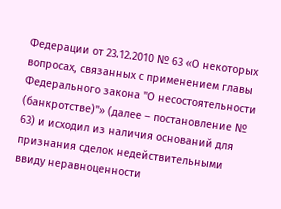Федерации от 23.12.2010 № 63 «О некоторых вопросах, связанных с применением главы Федерального закона "О несостоятельности (банкротстве)"» (далее – постановление № 63) и исходил из наличия оснований для признания сделок недействительными ввиду неравноценности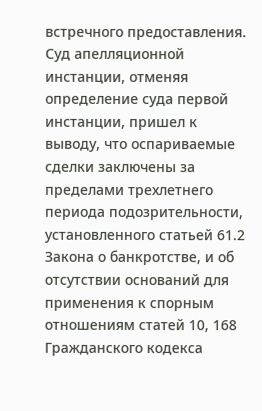встречного предоставления. Суд апелляционной инстанции, отменяя определение суда первой инстанции, пришел к выводу, что оспариваемые сделки заключены за пределами трехлетнего периода подозрительности, установленного статьей 61.2 Закона о банкротстве, и об отсутствии оснований для применения к спорным отношениям статей 10, 168 Гражданского кодекса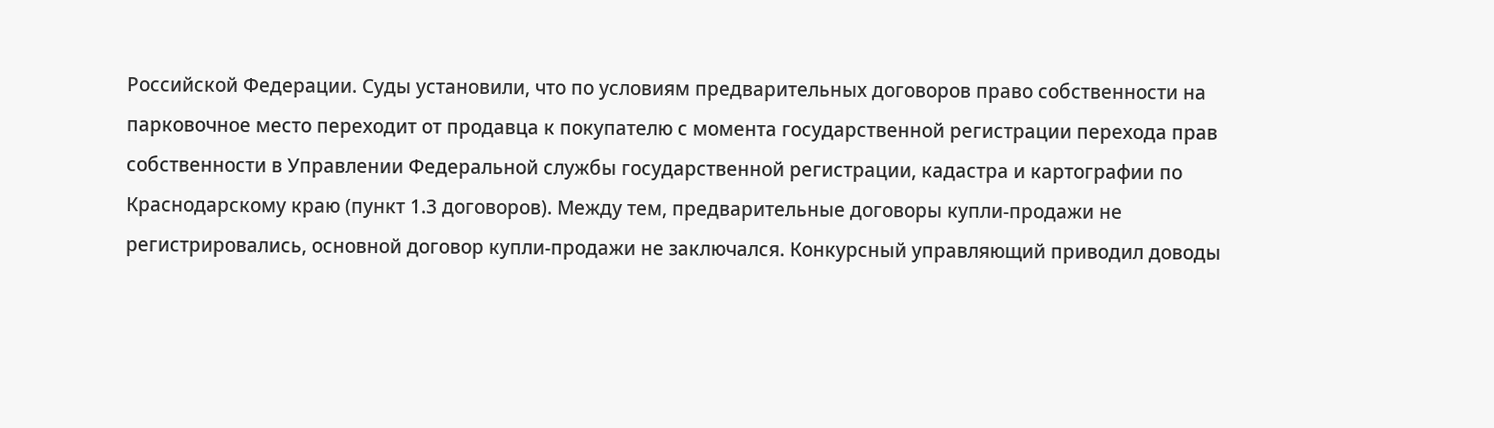Российской Федерации. Суды установили, что по условиям предварительных договоров право собственности на парковочное место переходит от продавца к покупателю с момента государственной регистрации перехода прав собственности в Управлении Федеральной службы государственной регистрации, кадастра и картографии по Краснодарскому краю (пункт 1.3 договоров). Между тем, предварительные договоры купли-продажи не регистрировались, основной договор купли-продажи не заключался. Конкурсный управляющий приводил доводы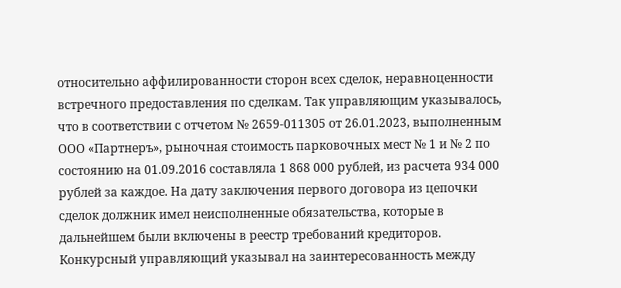относительно аффилированности сторон всех сделок, неравноценности встречного предоставления по сделкам. Так управляющим указывалось, что в соответствии с отчетом № 2659-011305 от 26.01.2023, выполненным ООО «Партнеръ», рыночная стоимость парковочных мест № 1 и № 2 по состоянию на 01.09.2016 составляла 1 868 000 рублей, из расчета 934 000 рублей за каждое. На дату заключения первого договора из цепочки сделок должник имел неисполненные обязательства, которые в дальнейшем были включены в реестр требований кредиторов. Конкурсный управляющий указывал на заинтересованность между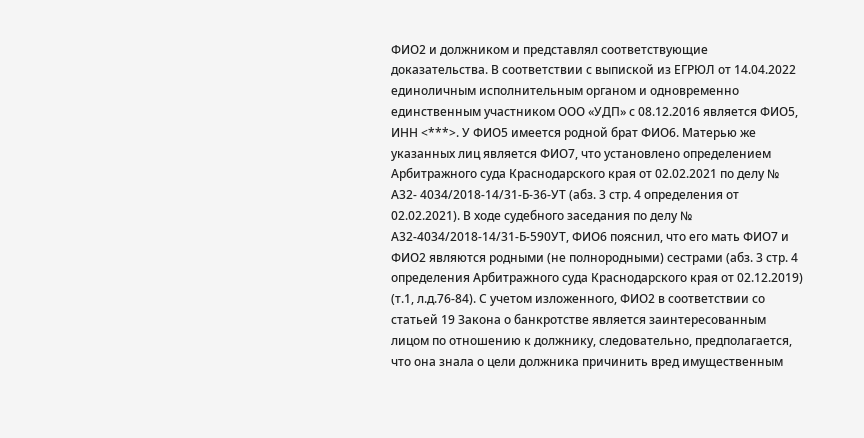ФИО2 и должником и представлял соответствующие доказательства. В соответствии с выпиской из ЕГРЮЛ от 14.04.2022 единоличным исполнительным органом и одновременно единственным участником ООО «УДП» с 08.12.2016 является ФИО5, ИНН <***>. У ФИО5 имеется родной брат ФИО6. Матерью же указанных лиц является ФИО7, что установлено определением Арбитражного суда Краснодарского края от 02.02.2021 по делу № А32- 4034/2018-14/31-Б-36-УТ (абз. 3 стр. 4 определения от 02.02.2021). В ходе судебного заседания по делу № А32-4034/2018-14/31-Б-590УТ, ФИО6 пояснил, что его мать ФИО7 и ФИО2 являются родными (не полнородными) сестрами (абз. 3 стр. 4 определения Арбитражного суда Краснодарского края от 02.12.2019) (т.1, л.д.76-84). С учетом изложенного, ФИО2 в соответствии со статьей 19 Закона о банкротстве является заинтересованным лицом по отношению к должнику, следовательно, предполагается, что она знала о цели должника причинить вред имущественным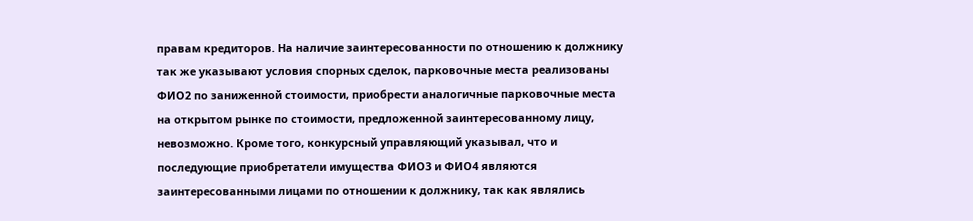правам кредиторов. На наличие заинтересованности по отношению к должнику так же указывают условия спорных сделок, парковочные места реализованы ФИО2 по заниженной стоимости, приобрести аналогичные парковочные места на открытом рынке по стоимости, предложенной заинтересованному лицу, невозможно. Кроме того, конкурсный управляющий указывал, что и последующие приобретатели имущества ФИО3 и ФИО4 являются заинтересованными лицами по отношении к должнику, так как являлись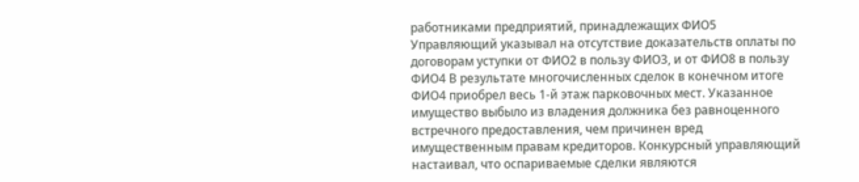работниками предприятий, принадлежащих ФИО5 Управляющий указывал на отсутствие доказательств оплаты по договорам уступки от ФИО2 в пользу ФИО3, и от ФИО8 в пользу ФИО4 В результате многочисленных сделок в конечном итоге ФИО4 приобрел весь 1-й этаж парковочных мест. Указанное имущество выбыло из владения должника без равноценного встречного предоставления, чем причинен вред имущественным правам кредиторов. Конкурсный управляющий настаивал, что оспариваемые сделки являются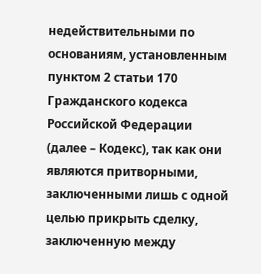недействительными по основаниям, установленным пунктом 2 статьи 170 Гражданского кодекса Российской Федерации (далее – Кодекс), так как они являются притворными, заключенными лишь с одной целью прикрыть сделку, заключенную между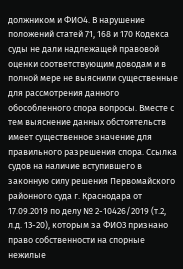должником и ФИО4. В нарушение положений статей 71, 168 и 170 Кодекса суды не дали надлежащей правовой оценки соответствующим доводам и в полной мере не выяснили существенные для рассмотрения данного обособленного спора вопросы. Вместе с тем выяснение данных обстоятельств имеет существенное значение для правильного разрешения спора. Ссылка судов на наличие вступившего в законную силу решения Первомайского районного суда г. Краснодара от 17.09.2019 по делу № 2-10426/2019 (т.2, л.д. 13-20), которым за ФИО3 признано право собственности на спорные нежилые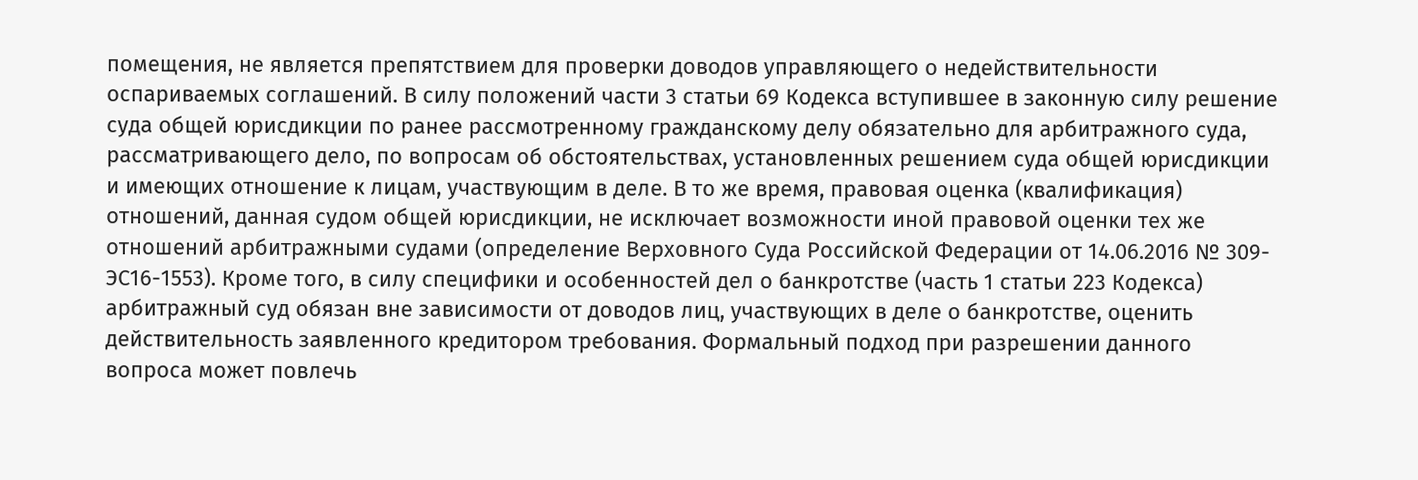помещения, не является препятствием для проверки доводов управляющего о недействительности оспариваемых соглашений. В силу положений части 3 статьи 69 Кодекса вступившее в законную силу решение суда общей юрисдикции по ранее рассмотренному гражданскому делу обязательно для арбитражного суда, рассматривающего дело, по вопросам об обстоятельствах, установленных решением суда общей юрисдикции и имеющих отношение к лицам, участвующим в деле. В то же время, правовая оценка (квалификация) отношений, данная судом общей юрисдикции, не исключает возможности иной правовой оценки тех же отношений арбитражными судами (определение Верховного Суда Российской Федерации от 14.06.2016 № 309-ЭС16-1553). Кроме того, в силу специфики и особенностей дел о банкротстве (часть 1 статьи 223 Кодекса) арбитражный суд обязан вне зависимости от доводов лиц, участвующих в деле о банкротстве, оценить действительность заявленного кредитором требования. Формальный подход при разрешении данного вопроса может повлечь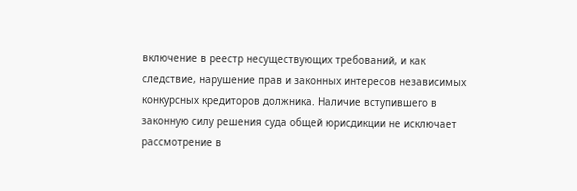включение в реестр несуществующих требований, и как следствие, нарушение прав и законных интересов независимых конкурсных кредиторов должника. Наличие вступившего в законную силу решения суда общей юрисдикции не исключает рассмотрение в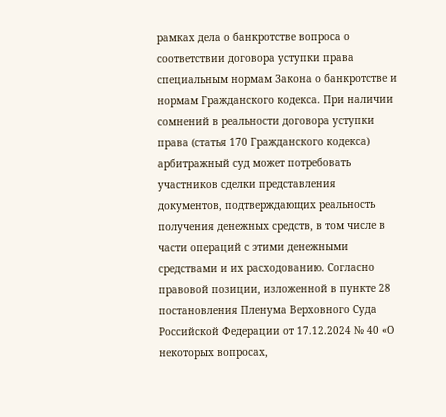рамках дела о банкротстве вопроса о соответствии договора уступки права специальным нормам Закона о банкротстве и нормам Гражданского кодекса. При наличии сомнений в реальности договора уступки права (статья 170 Гражданского кодекса) арбитражный суд может потребовать участников сделки представления документов, подтверждающих реальность получения денежных средств, в том числе в части операций с этими денежными средствами и их расходованию. Согласно правовой позиции, изложенной в пункте 28 постановления Пленума Верховного Суда Российской Федерации от 17.12.2024 № 40 «О некоторых вопросах,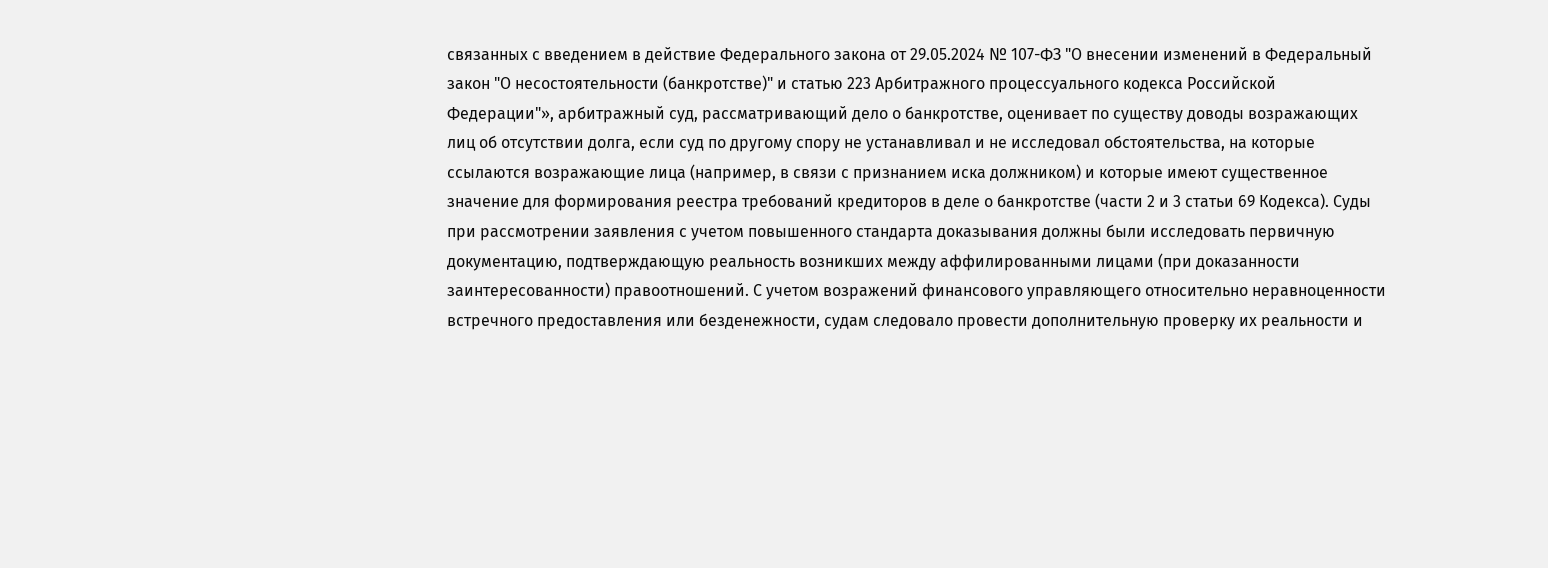связанных с введением в действие Федерального закона от 29.05.2024 № 107-ФЗ "О внесении изменений в Федеральный закон "О несостоятельности (банкротстве)" и статью 223 Арбитражного процессуального кодекса Российской Федерации"», арбитражный суд, рассматривающий дело о банкротстве, оценивает по существу доводы возражающих лиц об отсутствии долга, если суд по другому спору не устанавливал и не исследовал обстоятельства, на которые ссылаются возражающие лица (например, в связи с признанием иска должником) и которые имеют существенное значение для формирования реестра требований кредиторов в деле о банкротстве (части 2 и 3 статьи 69 Кодекса). Суды при рассмотрении заявления с учетом повышенного стандарта доказывания должны были исследовать первичную документацию, подтверждающую реальность возникших между аффилированными лицами (при доказанности заинтересованности) правоотношений. С учетом возражений финансового управляющего относительно неравноценности встречного предоставления или безденежности, судам следовало провести дополнительную проверку их реальности и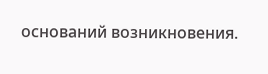оснований возникновения.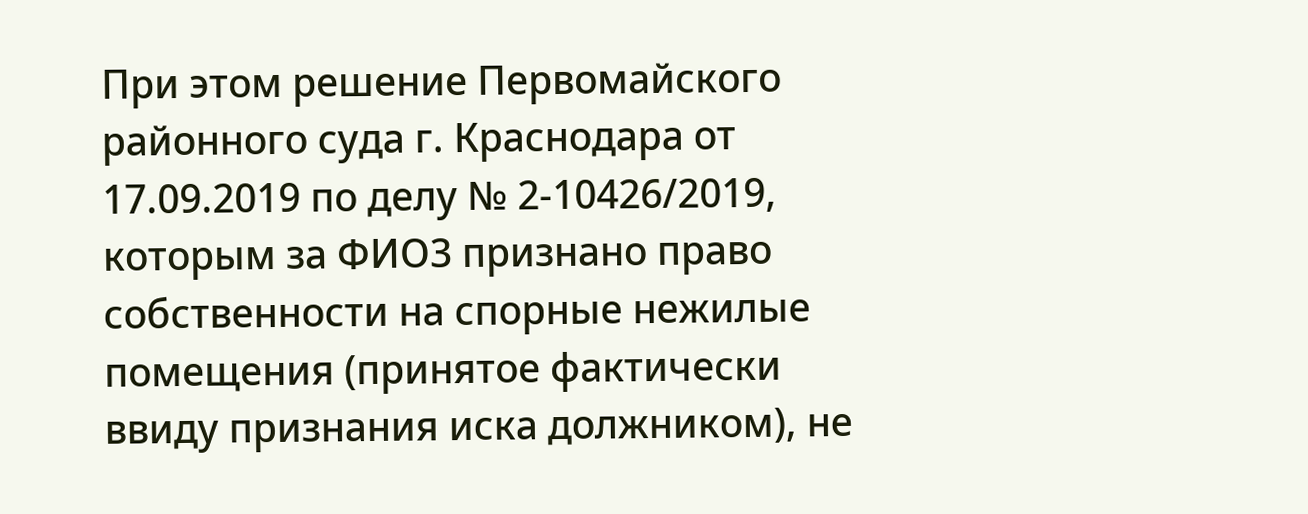При этом решение Первомайского районного суда г. Краснодара от 17.09.2019 по делу № 2-10426/2019, которым за ФИО3 признано право собственности на спорные нежилые помещения (принятое фактически ввиду признания иска должником), не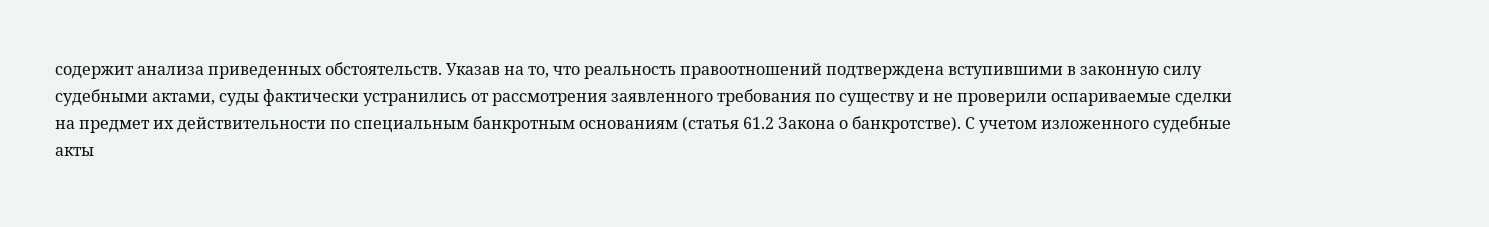содержит анализа приведенных обстоятельств. Указав на то, что реальность правоотношений подтверждена вступившими в законную силу судебными актами, суды фактически устранились от рассмотрения заявленного требования по существу и не проверили оспариваемые сделки на предмет их действительности по специальным банкротным основаниям (статья 61.2 Закона о банкротстве). С учетом изложенного судебные акты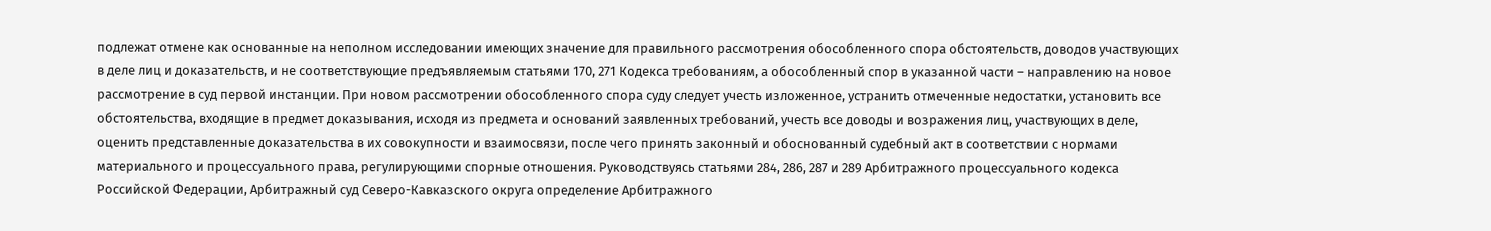подлежат отмене как основанные на неполном исследовании имеющих значение для правильного рассмотрения обособленного спора обстоятельств, доводов участвующих в деле лиц и доказательств, и не соответствующие предъявляемым статьями 170, 271 Кодекса требованиям, а обособленный спор в указанной части – направлению на новое рассмотрение в суд первой инстанции. При новом рассмотрении обособленного спора суду следует учесть изложенное, устранить отмеченные недостатки, установить все обстоятельства, входящие в предмет доказывания, исходя из предмета и оснований заявленных требований, учесть все доводы и возражения лиц, участвующих в деле, оценить представленные доказательства в их совокупности и взаимосвязи, после чего принять законный и обоснованный судебный акт в соответствии с нормами материального и процессуального права, регулирующими спорные отношения. Руководствуясь статьями 284, 286, 287 и 289 Арбитражного процессуального кодекса Российской Федерации, Арбитражный суд Северо-Кавказского округа определение Арбитражного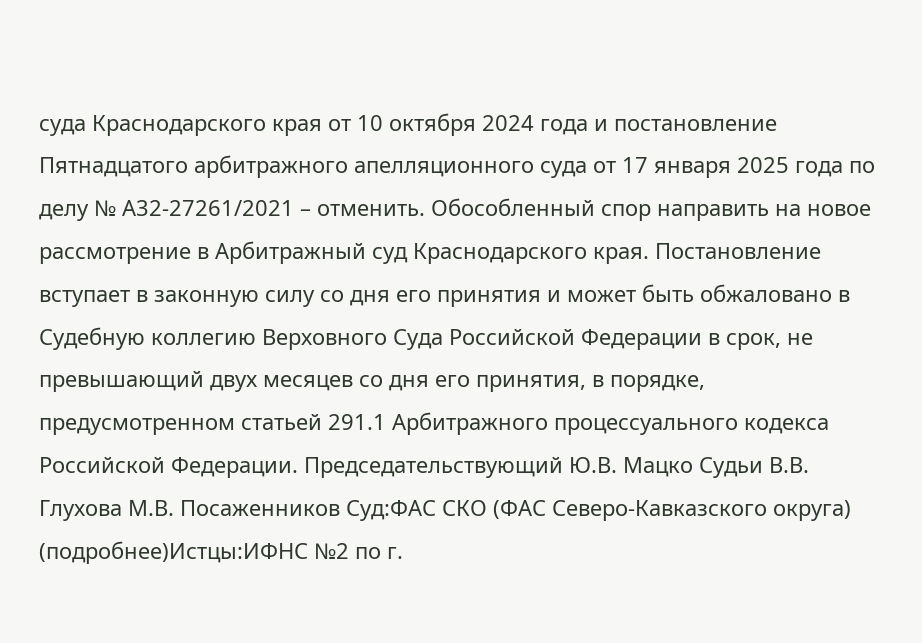суда Краснодарского края от 10 октября 2024 года и постановление Пятнадцатого арбитражного апелляционного суда от 17 января 2025 года по делу № А32-27261/2021 – отменить. Обособленный спор направить на новое рассмотрение в Арбитражный суд Краснодарского края. Постановление вступает в законную силу со дня его принятия и может быть обжаловано в Судебную коллегию Верховного Суда Российской Федерации в срок, не превышающий двух месяцев со дня его принятия, в порядке, предусмотренном статьей 291.1 Арбитражного процессуального кодекса Российской Федерации. Председательствующий Ю.В. Мацко Судьи В.В. Глухова М.В. Посаженников Суд:ФАС СКО (ФАС Северо-Кавказского округа) (подробнее)Истцы:ИФНС №2 по г.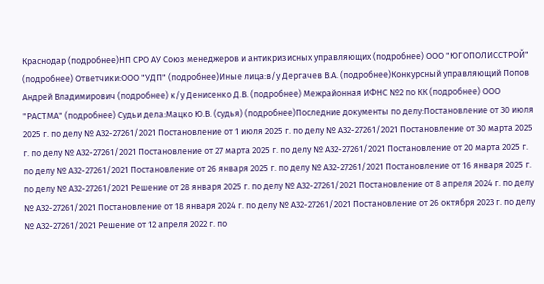Краснодар (подробнее)НП СРО АУ Союз менеджеров и антикризисных управляющих (подробнее) ООО "ЮГОПОЛИССТРОЙ" (подробнее) Ответчики:ООО "УДП" (подробнее)Иные лица:в/у Дергачев В.А. (подробнее)Конкурсный управляющий Попов Андрей Владимирович (подробнее) к/у Денисенко Д.В. (подробнее) Межрайонная ИФНС №2 по КК (подробнее) ООО "РАСТМА" (подробнее) Судьи дела:Мацко Ю.В. (судья) (подробнее)Последние документы по делу:Постановление от 30 июля 2025 г. по делу № А32-27261/2021 Постановление от 1 июля 2025 г. по делу № А32-27261/2021 Постановление от 30 марта 2025 г. по делу № А32-27261/2021 Постановление от 27 марта 2025 г. по делу № А32-27261/2021 Постановление от 20 марта 2025 г. по делу № А32-27261/2021 Постановление от 26 января 2025 г. по делу № А32-27261/2021 Постановление от 16 января 2025 г. по делу № А32-27261/2021 Решение от 28 января 2025 г. по делу № А32-27261/2021 Постановление от 8 апреля 2024 г. по делу № А32-27261/2021 Постановление от 18 января 2024 г. по делу № А32-27261/2021 Постановление от 26 октября 2023 г. по делу № А32-27261/2021 Решение от 12 апреля 2022 г. по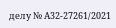делу № А32-27261/2021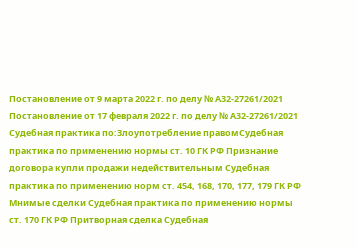Постановление от 9 марта 2022 г. по делу № А32-27261/2021 Постановление от 17 февраля 2022 г. по делу № А32-27261/2021 Судебная практика по:Злоупотребление правомСудебная практика по применению нормы ст. 10 ГК РФ Признание договора купли продажи недействительным Судебная практика по применению норм ст. 454, 168, 170, 177, 179 ГК РФ
Мнимые сделки Судебная практика по применению нормы ст. 170 ГК РФ Притворная сделка Судебная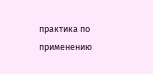практика по применению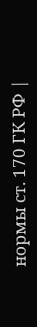нормы ст. 170 ГК РФ |